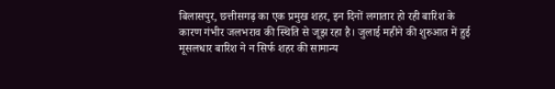बिलासपुर, छत्तीसगढ़ का एक प्रमुख शहर, इन दिनों लगातार हो रही बारिश के कारण गंभीर जलभराव की स्थिति से जूझ रहा है। जुलाई महीने की शुरुआत में हुई मूसलधार बारिश ने न सिर्फ शहर की सामान्य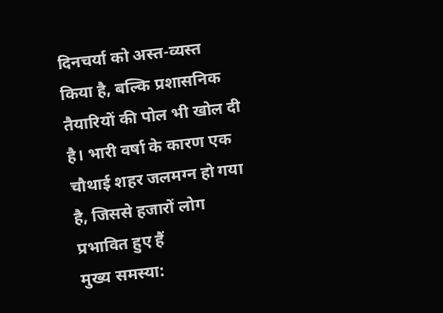दिनचर्या को अस्त-व्यस्त किया है, बल्कि प्रशासनिक तैयारियों की पोल भी खोल दी है। भारी वर्षा के कारण एक चौथाई शहर जलमग्न हो गया है, जिससे हजारों लोग प्रभावित हुए हैं
मुख्य समस्या: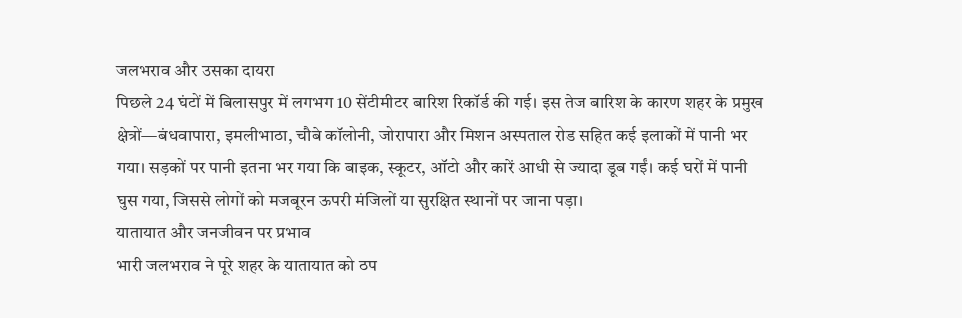जलभराव और उसका दायरा
पिछले 24 घंटों में बिलासपुर में लगभग 10 सेंटीमीटर बारिश रिकॉर्ड की गई। इस तेज बारिश के कारण शहर के प्रमुख क्षेत्रों—बंधवापारा, इमलीभाठा, चौबे कॉलोनी, जोरापारा और मिशन अस्पताल रोड सहित कई इलाकों में पानी भर गया। सड़कों पर पानी इतना भर गया कि बाइक, स्कूटर, ऑटो और कारें आधी से ज्यादा डूब गईं। कई घरों में पानी घुस गया, जिससे लोगों को मजबूरन ऊपरी मंजिलों या सुरक्षित स्थानों पर जाना पड़ा।
यातायात और जनजीवन पर प्रभाव
भारी जलभराव ने पूरे शहर के यातायात को ठप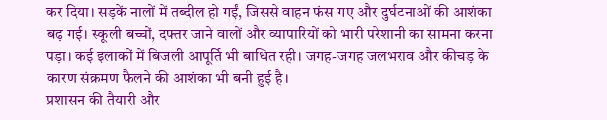कर दिया। सड़कें नालों में तब्दील हो गईं, जिससे वाहन फंस गए और दुर्घटनाओं की आशंका बढ़ गई। स्कूली बच्चों, दफ्तर जाने वालों और व्यापारियों को भारी परेशानी का सामना करना पड़ा। कई इलाकों में बिजली आपूर्ति भी बाधित रही। जगह-जगह जलभराव और कीचड़ के कारण संक्रमण फैलने की आशंका भी बनी हुई है।
प्रशासन की तैयारी और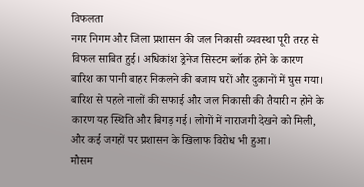विफलता
नगर निगम और जिला प्रशासन की जल निकासी व्यवस्था पूरी तरह से विफल साबित हुई। अधिकांश ड्रेनेज सिस्टम ब्लॉक होने के कारण बारिश का पानी बाहर निकलने की बजाय घरों और दुकानों में घुस गया। बारिश से पहले नालों की सफाई और जल निकासी की तैयारी न होने के कारण यह स्थिति और बिगड़ गई। लोगों में नाराजगी देखने को मिली, और कई जगहों पर प्रशासन के खिलाफ विरोध भी हुआ।
मौसम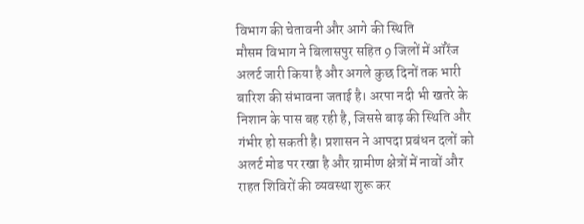विभाग की चेतावनी और आगे की स्थिति
मौसम विभाग ने बिलासपुर सहित 9 जिलों में ऑरेंज अलर्ट जारी किया है और अगले कुछ दिनों तक भारी बारिश की संभावना जताई है। अरपा नदी भी खतरे के निशान के पास बह रही है, जिससे बाढ़ की स्थिति और गंभीर हो सकती है। प्रशासन ने आपदा प्रबंधन दलों को अलर्ट मोड पर रखा है और ग्रामीण क्षेत्रों में नावों और राहत शिविरों की व्यवस्था शुरू कर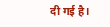दी गई है।